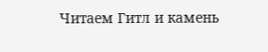Читаем Гитл и камень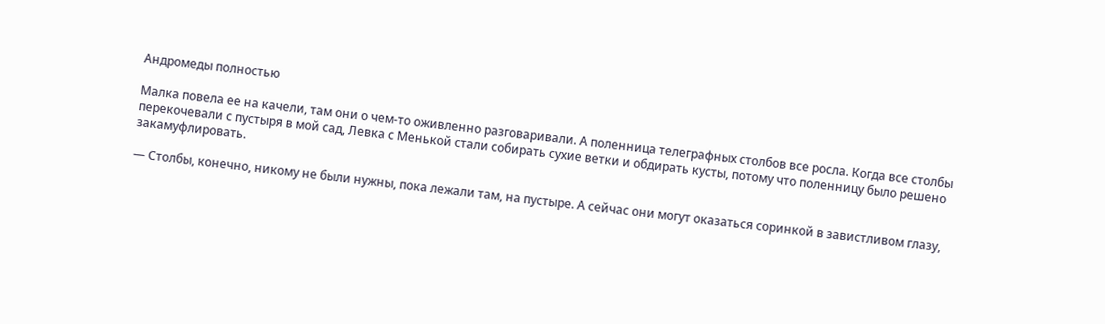Андромеды полностью

Малка повела ее на качели, там они о чем-то оживленно разговаривали. А поленница телеграфных столбов все росла. Когда все столбы перекочевали с пустыря в мой сад, Левка с Менькой стали собирать сухие ветки и обдирать кусты, потому что поленницу было решено закамуфлировать.

— Столбы, конечно, никому не были нужны, пока лежали там, на пустыре. А сейчас они могут оказаться соринкой в завистливом глазу,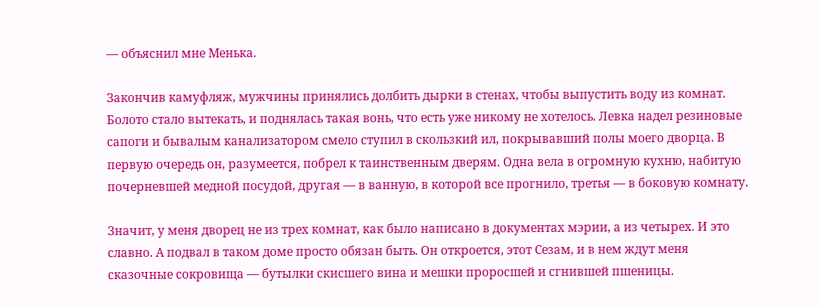— объяснил мне Менька.

Закончив камуфляж, мужчины принялись долбить дырки в стенах, чтобы выпустить воду из комнат. Болото стало вытекать, и поднялась такая вонь, что есть уже никому не хотелось. Левка надел резиновые сапоги и бывалым канализатором смело ступил в скользкий ил, покрывавший полы моего дворца. В первую очередь он, разумеется, побрел к таинственным дверям. Одна вела в огромную кухню, набитую почерневшей медной посудой, другая — в ванную, в которой все прогнило, третья — в боковую комнату.

Значит, у меня дворец не из трех комнат, как было написано в документах мэрии, а из четырех. И это славно. А подвал в таком доме просто обязан быть. Он откроется, этот Сезам, и в нем ждут меня сказочные сокровища — бутылки скисшего вина и мешки проросшей и сгнившей пшеницы.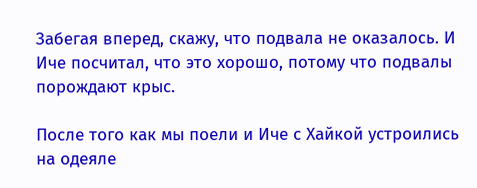Забегая вперед, скажу, что подвала не оказалось. И Иче посчитал, что это хорошо, потому что подвалы порождают крыс.

После того как мы поели и Иче с Хайкой устроились на одеяле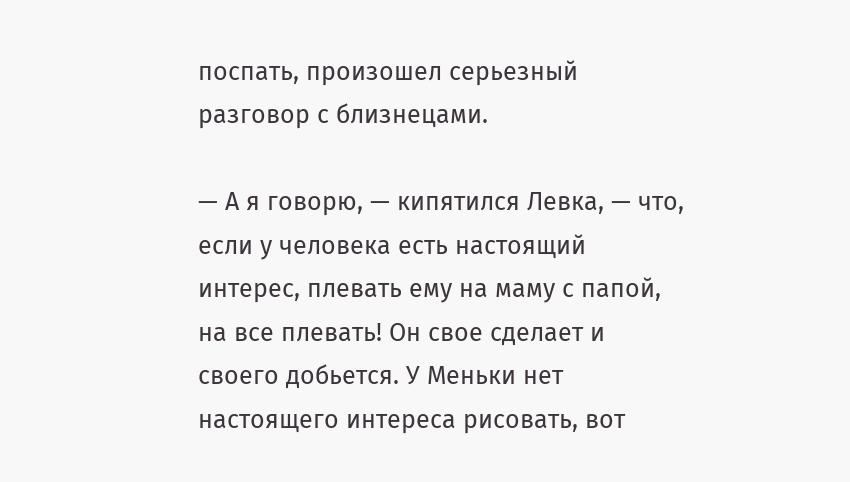поспать, произошел серьезный разговор с близнецами.

— А я говорю, — кипятился Левка, — что, если у человека есть настоящий интерес, плевать ему на маму с папой, на все плевать! Он свое сделает и своего добьется. У Меньки нет настоящего интереса рисовать, вот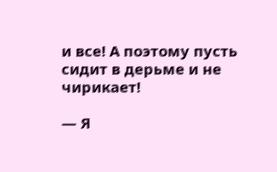и все! А поэтому пусть сидит в дерьме и не чирикает!

— Я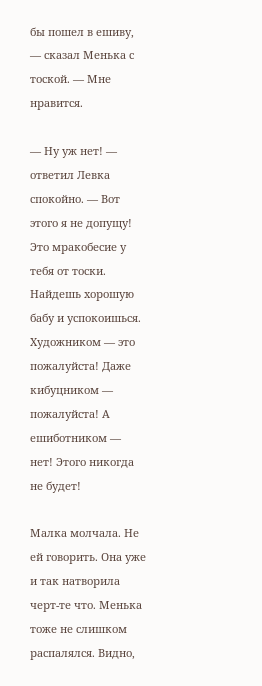бы пошел в ешиву, — сказал Менька с тоской. — Мне нравится.

— Ну уж нет! — ответил Левка спокойно. — Вот этого я не допущу! Это мракобесие у тебя от тоски. Найдешь хорошую бабу и успокоишься. Художником — это пожалуйста! Даже кибуцником — пожалуйста! А ешиботником — нет! Этого никогда не будет!

Малка молчала. Не ей говорить. Она уже и так натворила черт-те что. Менька тоже не слишком распалялся. Видно,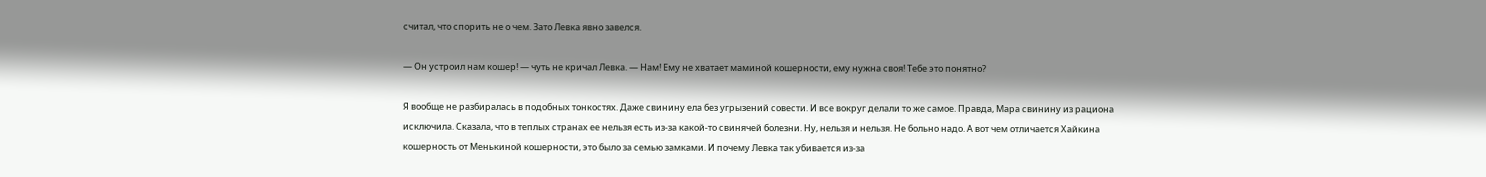считал, что спорить не о чем. Зато Левка явно завелся.

— Он устроил нам кошер! — чуть не кричал Левка. — Нам! Ему не хватает маминой кошерности, ему нужна своя! Тебе это понятно?

Я вообще не разбиралась в подобных тонкостях. Даже свинину ела без угрызений совести. И все вокруг делали то же самое. Правда, Мара свинину из рациона исключила. Сказала, что в теплых странах ее нельзя есть из-за какой-то свинячей болезни. Ну, нельзя и нельзя. Не больно надо. А вот чем отличается Хайкина кошерность от Менькиной кошерности, это было за семью замками. И почему Левка так убивается из-за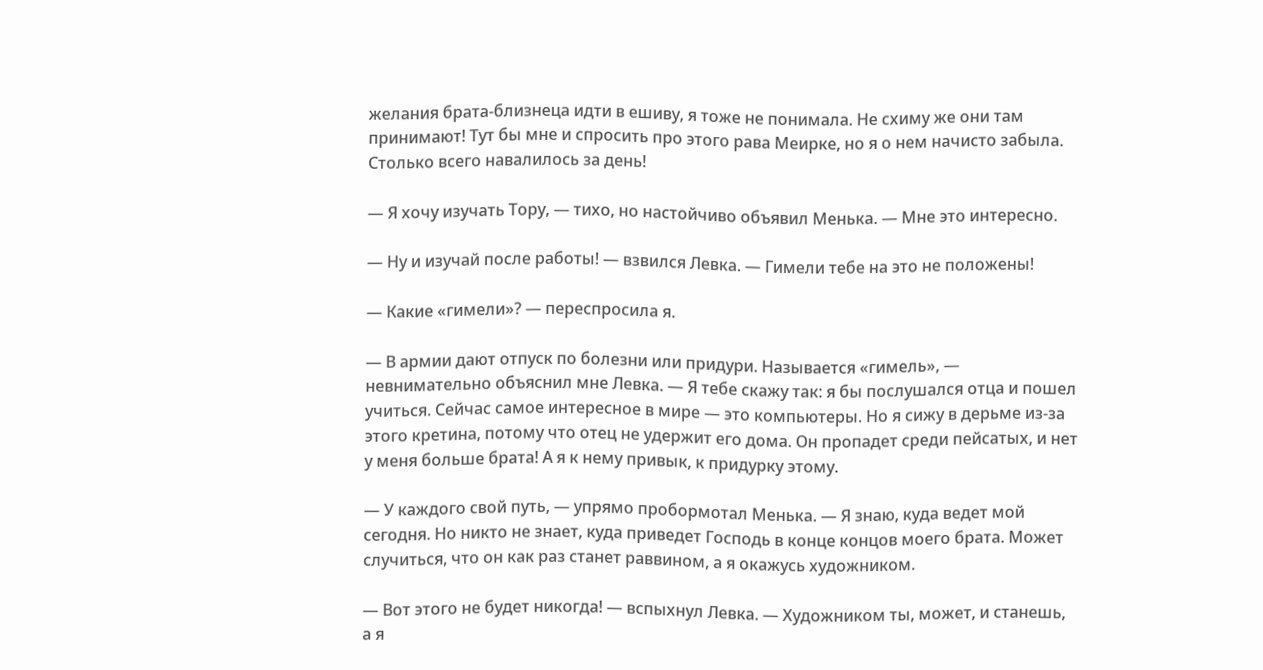желания брата-близнеца идти в ешиву, я тоже не понимала. Не схиму же они там принимают! Тут бы мне и спросить про этого рава Меирке, но я о нем начисто забыла. Столько всего навалилось за день!

— Я хочу изучать Тору, — тихо, но настойчиво объявил Менька. — Мне это интересно.

— Ну и изучай после работы! — взвился Левка. — Гимели тебе на это не положены!

— Какие «гимели»? — переспросила я.

— В армии дают отпуск по болезни или придури. Называется «гимель», — невнимательно объяснил мне Левка. — Я тебе скажу так: я бы послушался отца и пошел учиться. Сейчас самое интересное в мире — это компьютеры. Но я сижу в дерьме из-за этого кретина, потому что отец не удержит его дома. Он пропадет среди пейсатых, и нет у меня больше брата! А я к нему привык, к придурку этому.

— У каждого свой путь, — упрямо пробормотал Менька. — Я знаю, куда ведет мой сегодня. Но никто не знает, куда приведет Господь в конце концов моего брата. Может случиться, что он как раз станет раввином, а я окажусь художником.

— Вот этого не будет никогда! — вспыхнул Левка. — Художником ты, может, и станешь, а я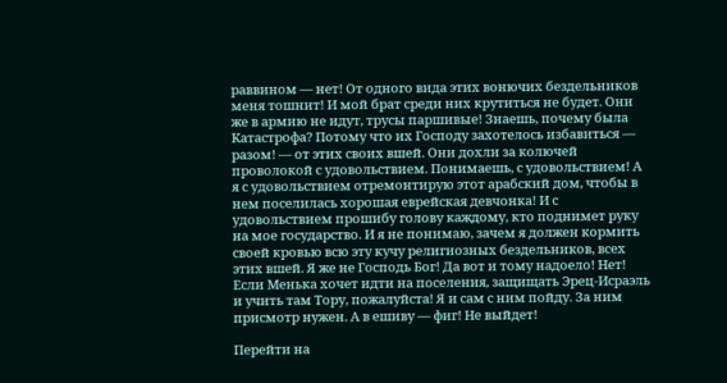раввином — нет! От одного вида этих вонючих бездельников меня тошнит! И мой брат среди них крутиться не будет. Они же в армию не идут, трусы паршивые! Знаешь, почему была Катастрофа? Потому что их Господу захотелось избавиться — разом! — от этих своих вшей. Они дохли за колючей проволокой с удовольствием. Понимаешь, с удовольствием! А я с удовольствием отремонтирую этот арабский дом, чтобы в нем поселилась хорошая еврейская девчонка! И с удовольствием прошибу голову каждому, кто поднимет руку на мое государство. И я не понимаю, зачем я должен кормить своей кровью всю эту кучу религиозных бездельников, всех этих вшей. Я же не Господь Бог! Да вот и тому надоело! Нет! Если Менька хочет идти на поселения, защищать Эрец-Исраэль и учить там Тору, пожалуйста! Я и сам с ним пойду. За ним присмотр нужен. А в ешиву — фиг! Не выйдет!

Перейти на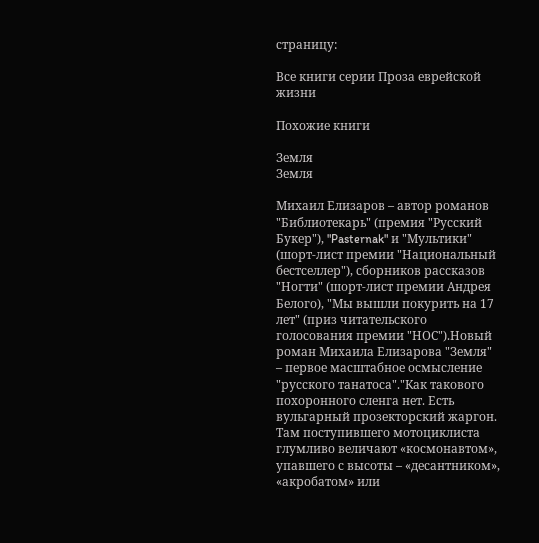страницу:

Все книги серии Проза еврейской жизни

Похожие книги

Земля
Земля

Михаил Елизаров – автор романов "Библиотекарь" (премия "Русский Букер"), "Pasternak" и "Мультики" (шорт-лист премии "Национальный бестселлер"), сборников рассказов "Ногти" (шорт-лист премии Андрея Белого), "Мы вышли покурить на 17 лет" (приз читательского голосования премии "НОС").Новый роман Михаила Елизарова "Земля" – первое масштабное осмысление "русского танатоса"."Как такового похоронного сленга нет. Есть вульгарный прозекторский жаргон. Там поступившего мотоциклиста глумливо величают «космонавтом», упавшего с высоты – «десантником», «акробатом» или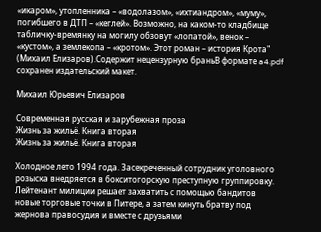«икаром», утопленника – «водолазом», «ихтиандром», «муму», погибшего в ДТП – «кеглей». Возможно, на каком-то кладбище табличку-времянку на могилу обзовут «лопатой», венок – «кустом», а землекопа – «кротом». Этот роман – история Крота" (Михаил Елизаров).Содержит нецензурную браньВ формате a4.pdf сохранен издательский макет.

Михаил Юрьевич Елизаров

Современная русская и зарубежная проза
Жизнь за жильё. Книга вторая
Жизнь за жильё. Книга вторая

Холодное лето 1994 года. Засекреченный сотрудник уголовного розыска внедряется в бокситогорскую преступную группировку. Лейтенант милиции решает захватить с помощью бандитов новые торговые точки в Питере, а затем кинуть братву под жернова правосудия и вместе с друзьями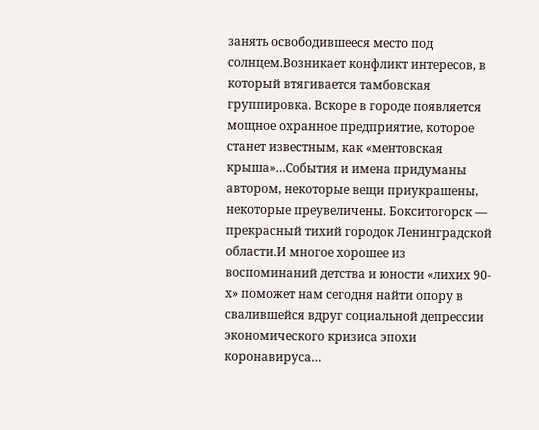занять освободившееся место под солнцем.Возникает конфликт интересов, в который втягивается тамбовская группировка. Вскоре в городе появляется мощное охранное предприятие, которое станет известным, как «ментовская крыша»…События и имена придуманы автором, некоторые вещи приукрашены, некоторые преувеличены. Бокситогорск — прекрасный тихий городок Ленинградской области.И многое хорошее из воспоминаний детства и юности «лихих 90-х» поможет нам сегодня найти опору в свалившейся вдруг социальной депрессии экономического кризиса эпохи коронавируса…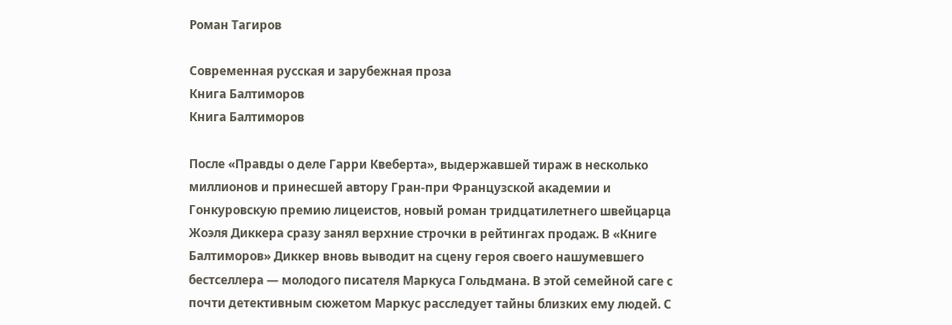Роман Тагиров

Современная русская и зарубежная проза
Книга Балтиморов
Книга Балтиморов

После «Правды о деле Гарри Квеберта», выдержавшей тираж в несколько миллионов и принесшей автору Гран-при Французской академии и Гонкуровскую премию лицеистов, новый роман тридцатилетнего швейцарца Жоэля Диккера сразу занял верхние строчки в рейтингах продаж. В «Книге Балтиморов» Диккер вновь выводит на сцену героя своего нашумевшего бестселлера — молодого писателя Маркуса Гольдмана. В этой семейной саге с почти детективным сюжетом Маркус расследует тайны близких ему людей. С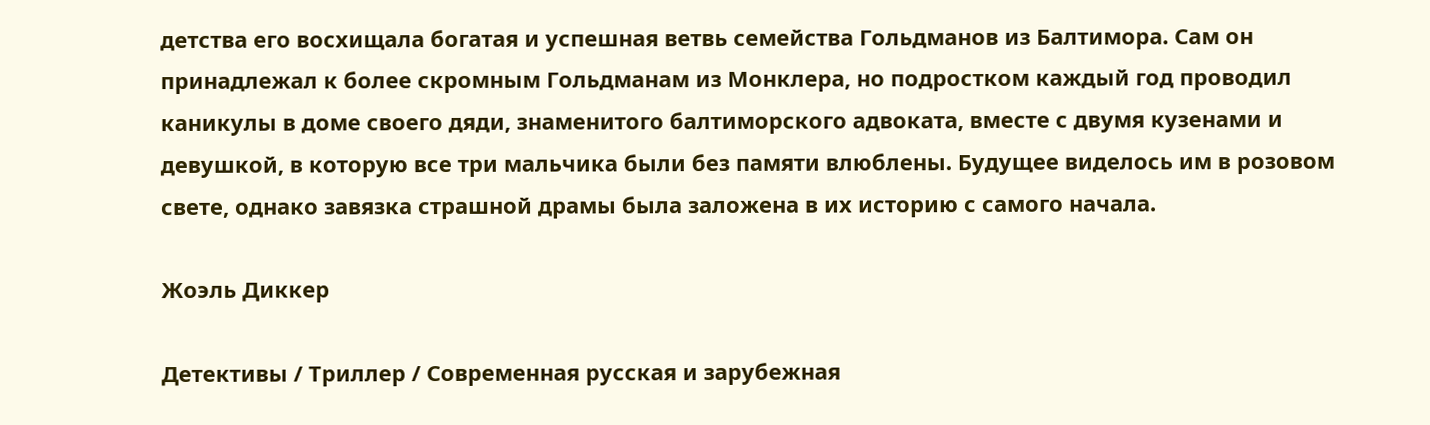детства его восхищала богатая и успешная ветвь семейства Гольдманов из Балтимора. Сам он принадлежал к более скромным Гольдманам из Монклера, но подростком каждый год проводил каникулы в доме своего дяди, знаменитого балтиморского адвоката, вместе с двумя кузенами и девушкой, в которую все три мальчика были без памяти влюблены. Будущее виделось им в розовом свете, однако завязка страшной драмы была заложена в их историю с самого начала.

Жоэль Диккер

Детективы / Триллер / Современная русская и зарубежная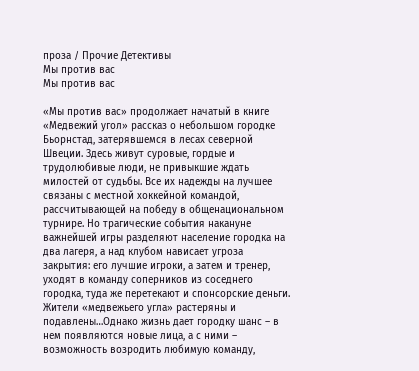проза / Прочие Детективы
Мы против вас
Мы против вас

«Мы против вас» продолжает начатый в книге «Медвежий угол» рассказ о небольшом городке Бьорнстад, затерявшемся в лесах северной Швеции. Здесь живут суровые, гордые и трудолюбивые люди, не привыкшие ждать милостей от судьбы. Все их надежды на лучшее связаны с местной хоккейной командой, рассчитывающей на победу в общенациональном турнире. Но трагические события накануне важнейшей игры разделяют население городка на два лагеря, а над клубом нависает угроза закрытия: его лучшие игроки, а затем и тренер, уходят в команду соперников из соседнего городка, туда же перетекают и спонсорские деньги. Жители «медвежьего угла» растеряны и подавлены…Однако жизнь дает городку шанс – в нем появляются новые лица, а с ними – возможность возродить любимую команду,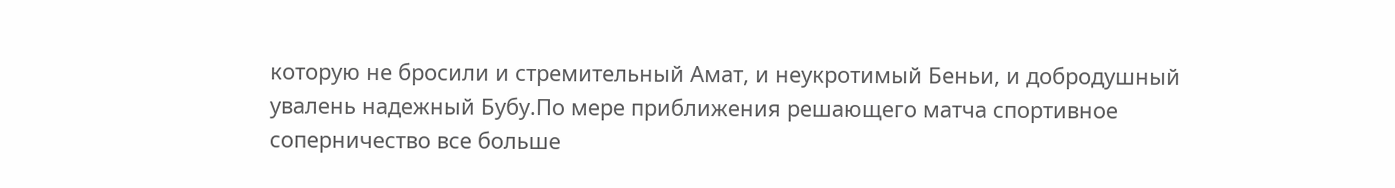которую не бросили и стремительный Амат, и неукротимый Беньи, и добродушный увалень надежный Бубу.По мере приближения решающего матча спортивное соперничество все больше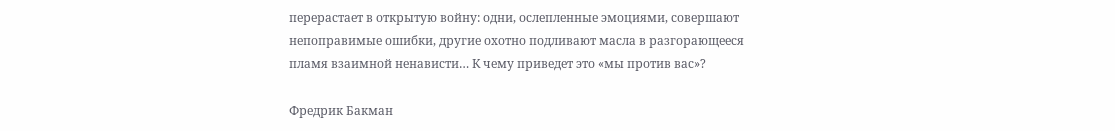перерастает в открытую войну: одни, ослепленные эмоциями, совершают непоправимые ошибки, другие охотно подливают масла в разгорающееся пламя взаимной ненависти… К чему приведет это «мы против вас»?

Фредрик Бакман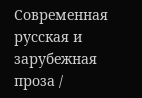Современная русская и зарубежная проза /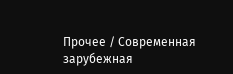Прочее / Современная зарубежная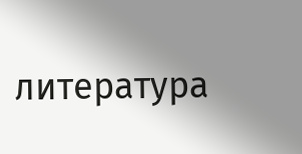литература